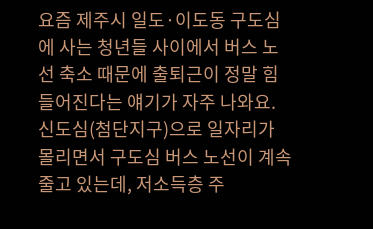요즘 제주시 일도·이도동 구도심에 사는 청년들 사이에서 버스 노선 축소 때문에 출퇴근이 정말 힘들어진다는 얘기가 자주 나와요. 신도심(첨단지구)으로 일자리가 몰리면서 구도심 버스 노선이 계속 줄고 있는데, 저소득층 주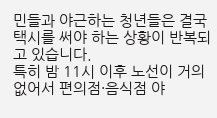민들과 야근하는 청년들은 결국 택시를 써야 하는 상황이 반복되고 있습니다.
특히 밤 11시 이후 노선이 거의 없어서 편의점·음식점 야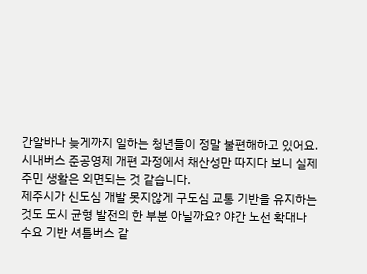간알바나 늦게까지 일하는 청년들이 정말 불편해하고 있어요. 시내버스 준공영제 개편 과정에서 채산성만 따지다 보니 실제 주민 생활은 외면되는 것 같습니다.
제주시가 신도심 개발 못지않게 구도심 교통 기반을 유지하는 것도 도시 균형 발전의 한 부분 아닐까요? 야간 노선 확대나 수요 기반 셔틀버스 같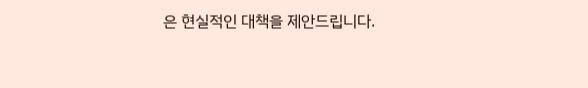은 현실적인 대책을 제안드립니다.